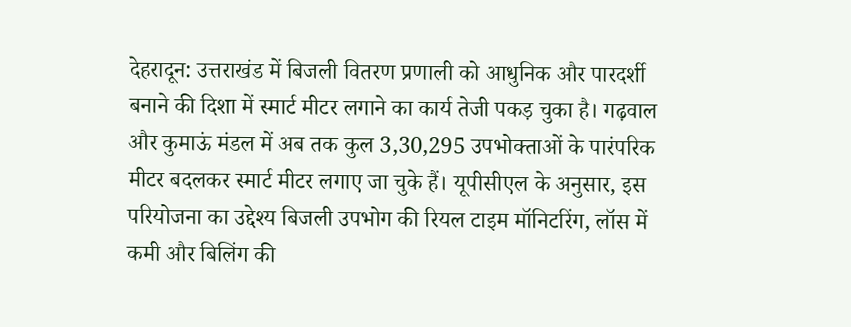देहरादून: उत्तराखंड में बिजली वितरण प्रणाली को आधुनिक और पारदर्शी बनाने की दिशा में स्मार्ट मीटर लगाने का कार्य तेजी पकड़ चुका है। गढ़वाल और कुमाऊं मंडल में अब तक कुल 3,30,295 उपभोक्ताओं के पारंपरिक मीटर बदलकर स्मार्ट मीटर लगाए जा चुके हैं। यूपीसीएल के अनुसार, इस परियोजना का उद्देश्य बिजली उपभोग की रियल टाइम मॉनिटरिंग, लॉस में कमी और बिलिंग की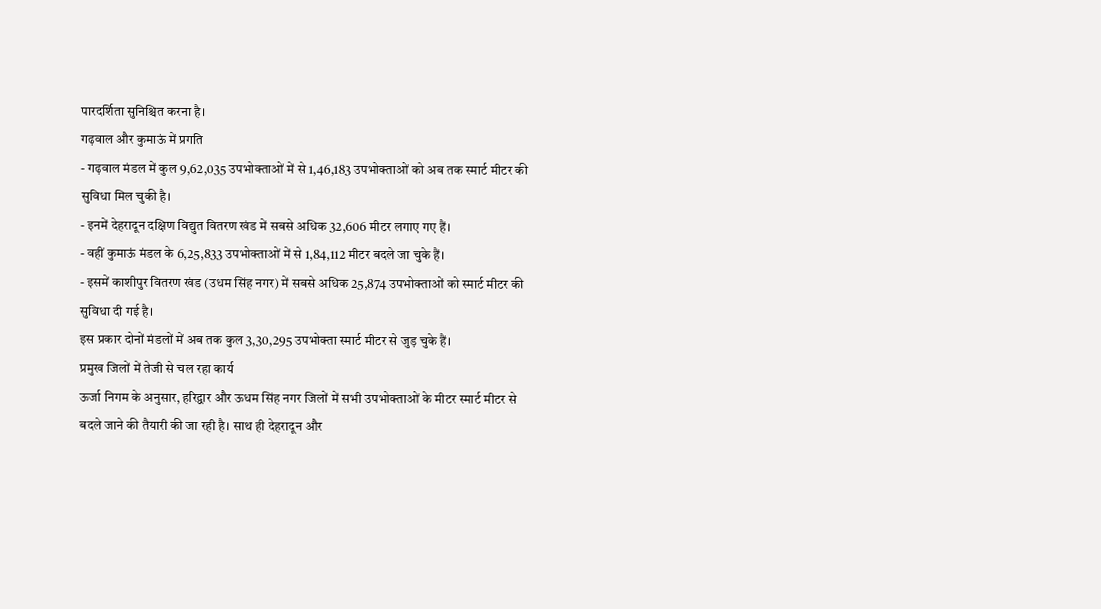पारदर्शिता सुनिश्चित करना है।
गढ़वाल और कुमाऊं में प्रगति
- गढ़वाल मंडल में कुल 9,62,035 उपभोक्ताओं में से 1,46,183 उपभोक्ताओं को अब तक स्मार्ट मीटर की सुविधा मिल चुकी है।
- इनमें देहरादून दक्षिण विद्युत वितरण खंड में सबसे अधिक 32,606 मीटर लगाए गए हैं।
- वहीं कुमाऊं मंडल के 6,25,833 उपभोक्ताओं में से 1,84,112 मीटर बदले जा चुके हैं।
- इसमें काशीपुर वितरण खंड (उधम सिंह नगर) में सबसे अधिक 25,874 उपभोक्ताओं को स्मार्ट मीटर की सुविधा दी गई है।
इस प्रकार दोनों मंडलों में अब तक कुल 3,30,295 उपभोक्ता स्मार्ट मीटर से जुड़ चुके हैं।
प्रमुख जिलों में तेजी से चल रहा कार्य
ऊर्जा निगम के अनुसार, हरिद्वार और ऊधम सिंह नगर जिलों में सभी उपभोक्ताओं के मीटर स्मार्ट मीटर से बदले जाने की तैयारी की जा रही है। साथ ही देहरादून और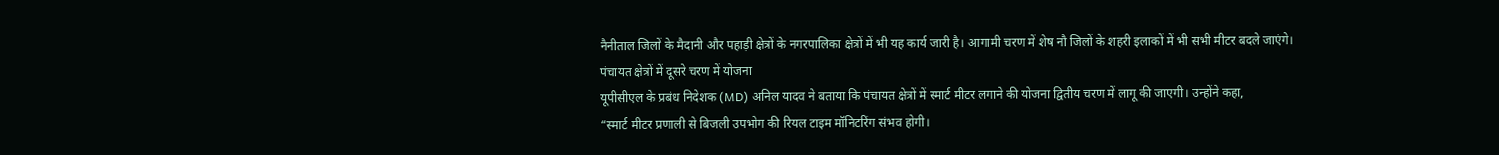नैनीताल जिलों के मैदानी और पहाड़ी क्षेत्रों के नगरपालिका क्षेत्रों में भी यह कार्य जारी है। आगामी चरण में शेष नौ जिलों के शहरी इलाकों में भी सभी मीटर बदले जाएंगे।
पंचायत क्षेत्रों में दूसरे चरण में योजना
यूपीसीएल के प्रबंध निदेशक (MD) अनिल यादव ने बताया कि पंचायत क्षेत्रों में स्मार्ट मीटर लगाने की योजना द्वितीय चरण में लागू की जाएगी। उन्होंने कहा,
“स्मार्ट मीटर प्रणाली से बिजली उपभोग की रियल टाइम मॉनिटरिंग संभव होगी।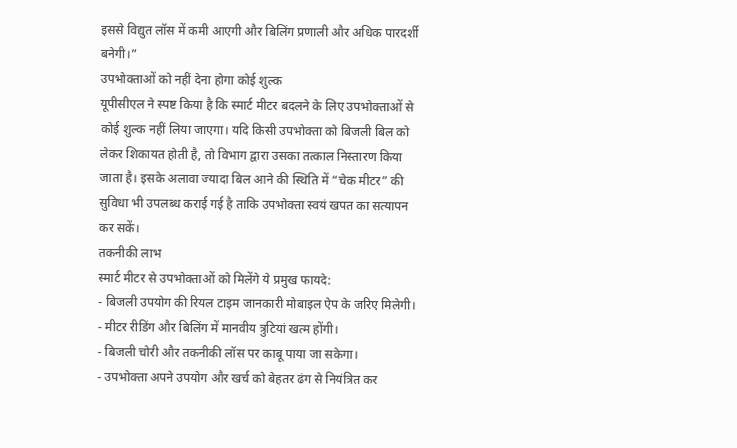इससे विद्युत लॉस में कमी आएगी और बिलिंग प्रणाली और अधिक पारदर्शी बनेगी।”
उपभोक्ताओं को नहीं देना होगा कोई शुल्क
यूपीसीएल ने स्पष्ट किया है कि स्मार्ट मीटर बदलने के लिए उपभोक्ताओं से कोई शुल्क नहीं लिया जाएगा। यदि किसी उपभोक्ता को बिजली बिल को लेकर शिकायत होती है, तो विभाग द्वारा उसका तत्काल निस्तारण किया जाता है। इसके अलावा ज्यादा बिल आने की स्थिति में “चेक मीटर” की सुविधा भी उपलब्ध कराई गई है ताकि उपभोक्ता स्वयं खपत का सत्यापन कर सकें।
तकनीकी लाभ
स्मार्ट मीटर से उपभोक्ताओं को मिलेंगे ये प्रमुख फायदे:
- बिजली उपयोग की रियल टाइम जानकारी मोबाइल ऐप के जरिए मिलेगी।
- मीटर रीडिंग और बिलिंग में मानवीय त्रुटियां खत्म होंगी।
- बिजली चोरी और तकनीकी लॉस पर काबू पाया जा सकेगा।
- उपभोक्ता अपने उपयोग और खर्च को बेहतर ढंग से नियंत्रित कर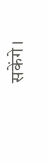सकेंगे।